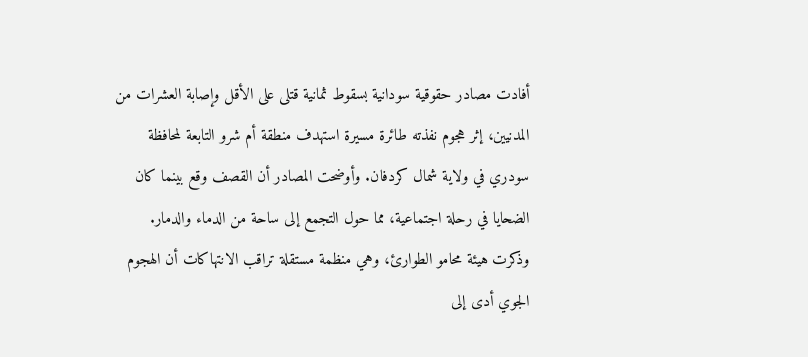أفادت مصادر حقوقية سودانية بسقوط ثمانية قتلى على الأقل وإصابة العشرات من المدنيين، إثر هجوم نفذته طائرة مسيرة استهدف منطقة أم شرو التابعة لمحافظة سودري في ولاية شمال كردفان. وأوضحت المصادر أن القصف وقع بينما كان الضحايا في رحلة اجتماعية، مما حول التجمع إلى ساحة من الدماء والدمار.
وذكرت هيئة محامو الطوارئ، وهي منظمة مستقلة تراقب الانتهاكات أن الهجوم الجوي أدى إلى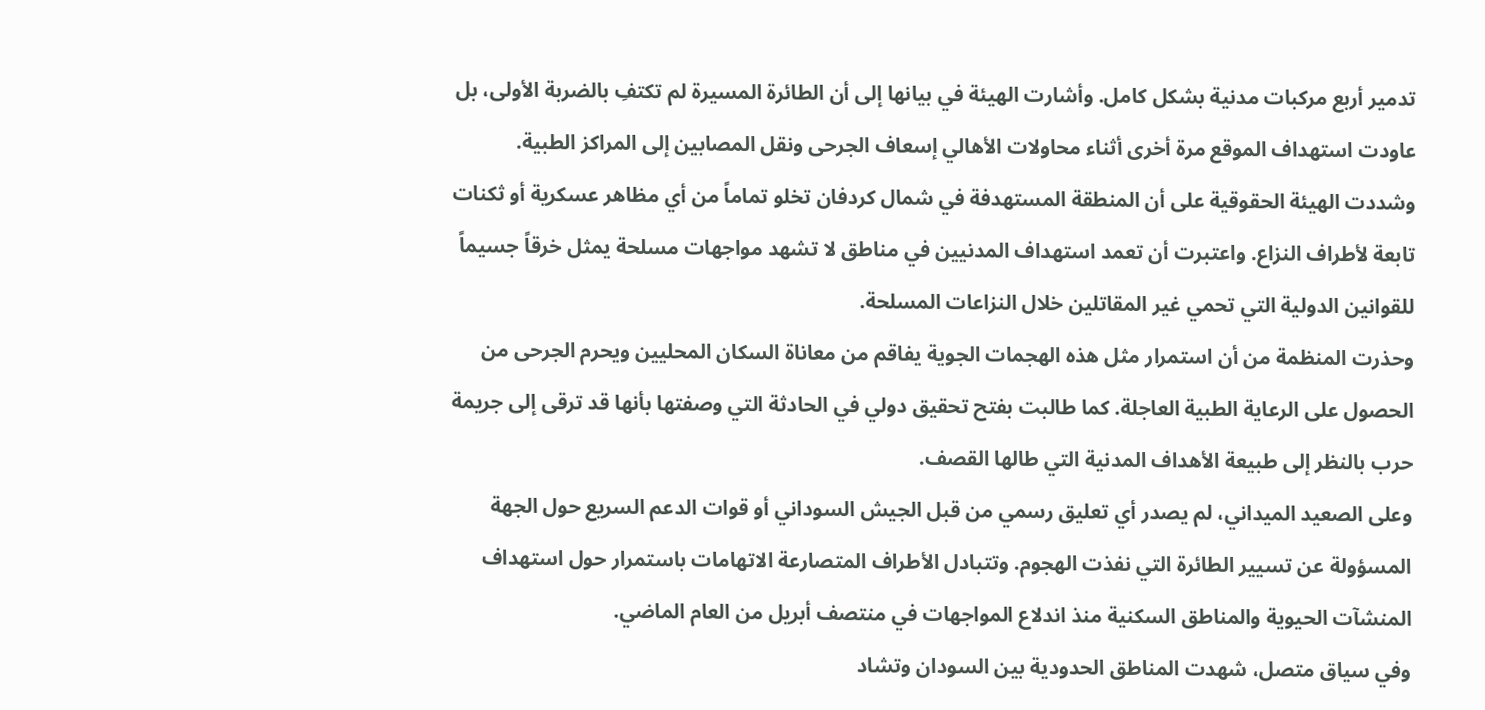تدمير أربع مركبات مدنية بشكل كامل. وأشارت الهيئة في بيانها إلى أن الطائرة المسيرة لم تكتفِ بالضربة الأولى، بل عاودت استهداف الموقع مرة أخرى أثناء محاولات الأهالي إسعاف الجرحى ونقل المصابين إلى المراكز الطبية.
وشددت الهيئة الحقوقية على أن المنطقة المستهدفة في شمال كردفان تخلو تماماً من أي مظاهر عسكرية أو ثكنات تابعة لأطراف النزاع. واعتبرت أن تعمد استهداف المدنيين في مناطق لا تشهد مواجهات مسلحة يمثل خرقاً جسيماً للقوانين الدولية التي تحمي غير المقاتلين خلال النزاعات المسلحة.
وحذرت المنظمة من أن استمرار مثل هذه الهجمات الجوية يفاقم من معاناة السكان المحليين ويحرم الجرحى من الحصول على الرعاية الطبية العاجلة. كما طالبت بفتح تحقيق دولي في الحادثة التي وصفتها بأنها قد ترقى إلى جريمة حرب بالنظر إلى طبيعة الأهداف المدنية التي طالها القصف.
وعلى الصعيد الميداني، لم يصدر أي تعليق رسمي من قبل الجيش السوداني أو قوات الدعم السريع حول الجهة المسؤولة عن تسيير الطائرة التي نفذت الهجوم. وتتبادل الأطراف المتصارعة الاتهامات باستمرار حول استهداف المنشآت الحيوية والمناطق السكنية منذ اندلاع المواجهات في منتصف أبريل من العام الماضي.
وفي سياق متصل، شهدت المناطق الحدودية بين السودان وتشاد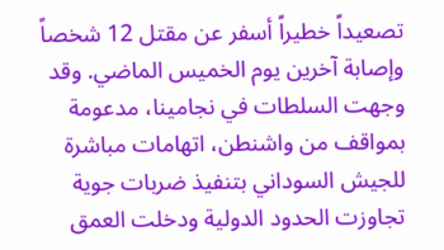تصعيداً خطيراً أسفر عن مقتل 12 شخصاً وإصابة آخرين يوم الخميس الماضي. وقد وجهت السلطات في نجامينا، مدعومة بمواقف من واشنطن، اتهامات مباشرة للجيش السوداني بتنفيذ ضربات جوية تجاوزت الحدود الدولية ودخلت العمق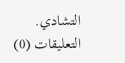التشادي.
التعليقات (0)